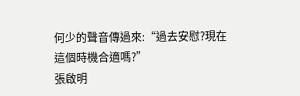何少的聲音傳過來:“過去安慰?現在這個時機合適嗎?”
張啟明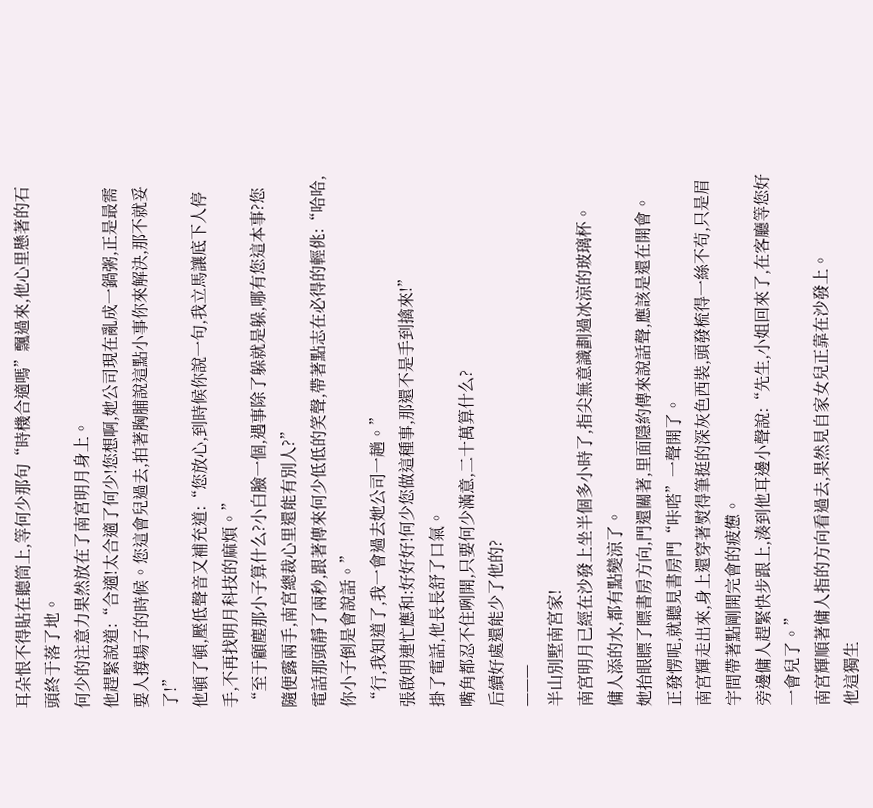耳朵恨不得貼在聽筒上,等何少那句“時機合適嗎”飄過來,他心里懸著的石頭終于落了地。
何少的注意力果然放在了南宮明月身上。
他趕緊說道:“合適!太合適了何少!您想啊,她公司現在亂成一鍋粥,正是最需要人撐場子的時候。您這會兒過去,拍著胸脯說這點小事你來解決,那不就妥了!”
他頓了頓,壓低聲音又補充道:“您放心,到時候你說一句,我立馬讓底下人停手,不再找明月科技的麻煩。”
“至于顧塵那小子算什么?小白臉一個,遇事除了躲就是躲,哪有您這本事?您隨便露兩手,南宮總裁心里還能有別人?”
電話那頭靜了兩秒,跟著傳來何少低低的笑聲,帶著點志在必得的輕佻:“哈哈,你小子倒是會說話。”
“行,我知道了,我一會過去她公司一趟。”
張啟明連忙應和:好好好!何少您做這種事,那還不是手到擒來!”
掛了電話,他長長舒了口氣。
嘴角都忍不住咧開,只要何少滿意,二十萬算什么?
后續好處還能少了他的?
———
半山別墅南宮家!
南宮明月已經在沙發上坐半個多小時了,指尖無意識劃過冰涼的玻璃杯。
傭人添的水,都有點變涼了。
她抬眼瞟了瞟書房方向,門還關著,里面隱約傳來說話聲,應該是還在開會。
正發愣呢,就聽見書房門“咔嗒”一聲開了。
南宮輝走出來,身上還穿著熨得筆挺的深灰色西裝,頭發梳得一絲不茍,只是眉宇間帶著點剛開完會的疲憊。
旁邊傭人趕緊快步跟上,湊到他耳邊小聲說:“先生,小姐回來了,在客廳等您好一會兒了。”
南宮輝順著傭人指的方向看過去,果然見自家女兒正靠在沙發上。
他這獨生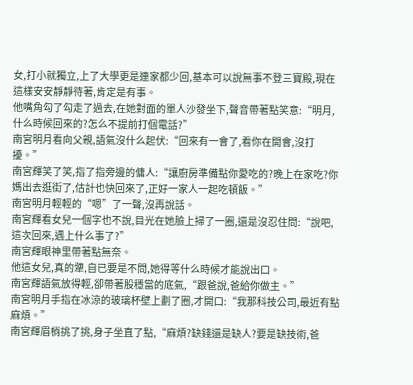女,打小就獨立,上了大學更是連家都少回,基本可以說無事不登三寶殿,現在這樣安安靜靜待著,肯定是有事。
他嘴角勾了勾走了過去,在她對面的單人沙發坐下,聲音帶著點笑意:“明月,什么時候回來的?怎么不提前打個電話?”
南宮明月看向父親,語氣沒什么起伏:“回來有一會了,看你在開會,沒打擾。”
南宮輝笑了笑,指了指旁邊的傭人:“讓廚房準備點你愛吃的?晚上在家吃?你媽出去逛街了,估計也快回來了,正好一家人一起吃頓飯。”
南宮明月輕輕的“嗯”了一聲,沒再說話。
南宮輝看女兒一個字也不說,目光在她臉上掃了一圈,還是沒忍住問:“說吧,這次回來,遇上什么事了?”
南宮輝眼神里帶著點無奈。
他這女兒,真的犟,自已要是不問,她得等什么時候才能說出口。
南宮輝語氣放得輕,卻帶著股穩當的底氣,“跟爸說,爸給你做主。”
南宮明月手指在冰涼的玻璃杯壁上劃了圈,才開口:“我那科技公司,最近有點麻煩。”
南宮輝眉梢挑了挑,身子坐直了點,“麻煩?缺錢還是缺人?要是缺技術,爸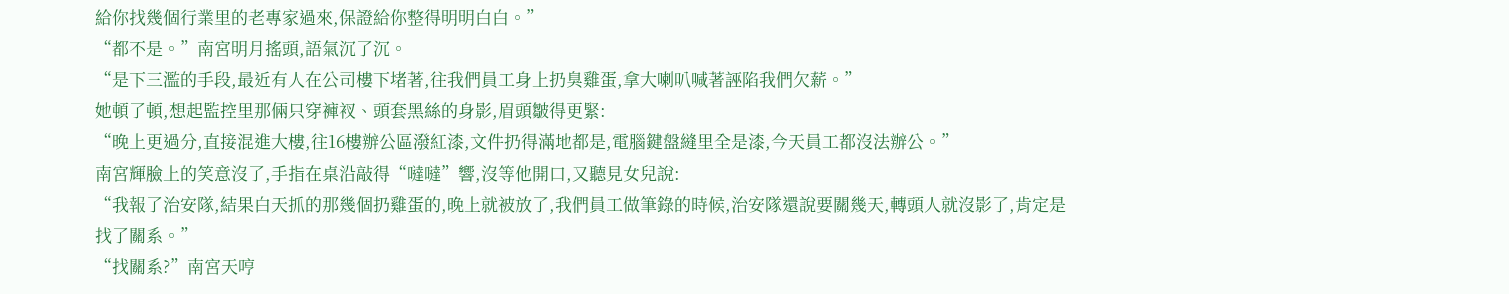給你找幾個行業里的老專家過來,保證給你整得明明白白。”
“都不是。”南宮明月搖頭,語氣沉了沉。
“是下三濫的手段,最近有人在公司樓下堵著,往我們員工身上扔臭雞蛋,拿大喇叭喊著誣陷我們欠薪。”
她頓了頓,想起監控里那倆只穿褲衩、頭套黑絲的身影,眉頭皺得更緊:
“晚上更過分,直接混進大樓,往16樓辦公區潑紅漆,文件扔得滿地都是,電腦鍵盤縫里全是漆,今天員工都沒法辦公。”
南宮輝臉上的笑意沒了,手指在桌沿敲得“噠噠”響,沒等他開口,又聽見女兒說:
“我報了治安隊,結果白天抓的那幾個扔雞蛋的,晚上就被放了,我們員工做筆錄的時候,治安隊還說要關幾天,轉頭人就沒影了,肯定是找了關系。”
“找關系?”南宮天哼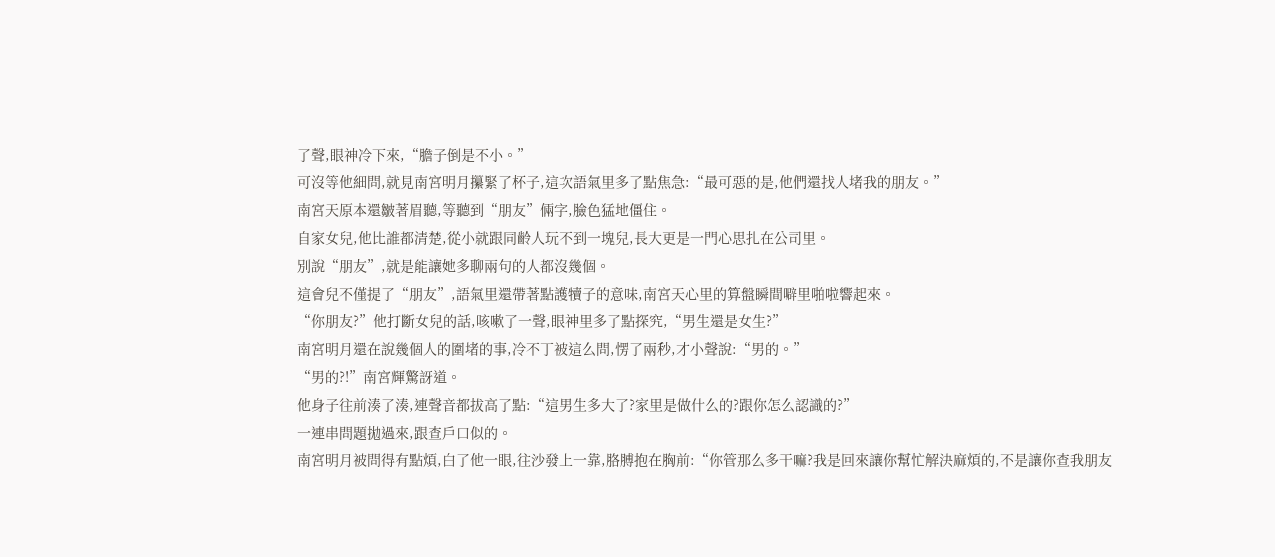了聲,眼神冷下來,“膽子倒是不小。”
可沒等他細問,就見南宮明月攥緊了杯子,這次語氣里多了點焦急:“最可惡的是,他們還找人堵我的朋友。”
南宮天原本還皺著眉聽,等聽到“朋友”倆字,臉色猛地僵住。
自家女兒,他比誰都清楚,從小就跟同齡人玩不到一塊兒,長大更是一門心思扎在公司里。
別說“朋友”,就是能讓她多聊兩句的人都沒幾個。
這會兒不僅提了“朋友”,語氣里還帶著點護犢子的意味,南宮天心里的算盤瞬間噼里啪啦響起來。
“你朋友?”他打斷女兒的話,咳嗽了一聲,眼神里多了點探究,“男生還是女生?”
南宮明月還在說幾個人的圍堵的事,冷不丁被這么問,愣了兩秒,才小聲說:“男的。”
“男的?!”南宮輝驚訝道。
他身子往前湊了湊,連聲音都拔高了點:“這男生多大了?家里是做什么的?跟你怎么認識的?”
一連串問題拋過來,跟查戶口似的。
南宮明月被問得有點煩,白了他一眼,往沙發上一靠,胳膊抱在胸前:“你管那么多干嘛?我是回來讓你幫忙解決麻煩的,不是讓你查我朋友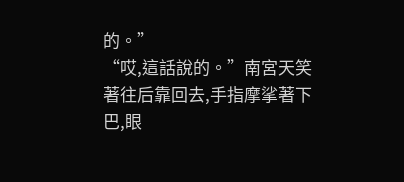的。”
“哎,這話說的。”南宮天笑著往后靠回去,手指摩挲著下巴,眼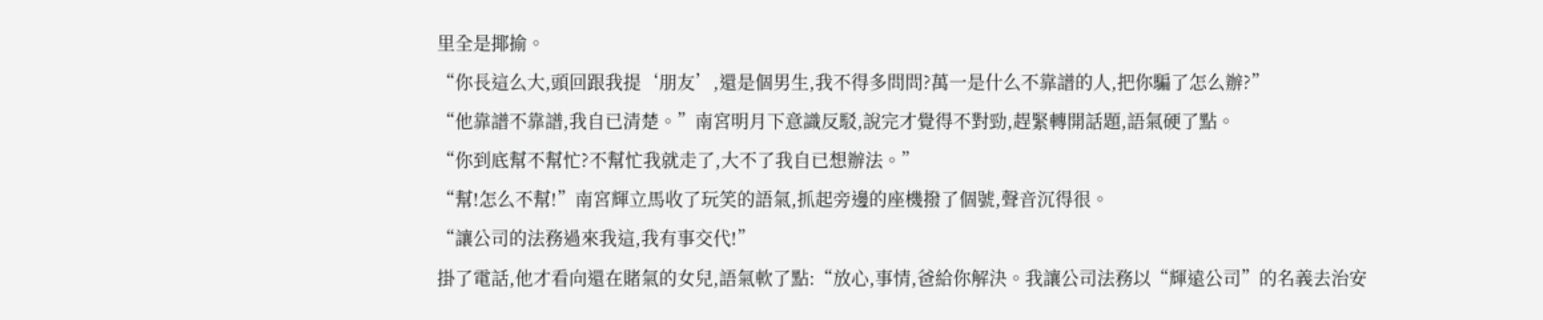里全是揶揄。
“你長這么大,頭回跟我提‘朋友’,還是個男生,我不得多問問?萬一是什么不靠譜的人,把你騙了怎么辦?”
“他靠譜不靠譜,我自已清楚。”南宮明月下意識反駁,說完才覺得不對勁,趕緊轉開話題,語氣硬了點。
“你到底幫不幫忙?不幫忙我就走了,大不了我自已想辦法。”
“幫!怎么不幫!”南宮輝立馬收了玩笑的語氣,抓起旁邊的座機撥了個號,聲音沉得很。
“讓公司的法務過來我這,我有事交代!”
掛了電話,他才看向還在賭氣的女兒,語氣軟了點:“放心,事情,爸給你解決。我讓公司法務以“輝遠公司”的名義去治安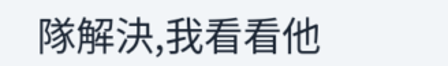隊解決,我看看他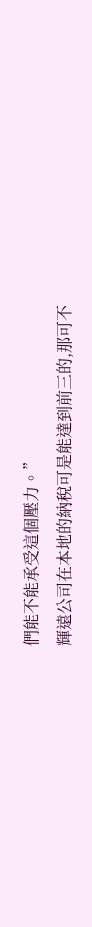們能不能承受這個壓力。”
輝遠公司在本地的納稅可是能達到前三的,那可不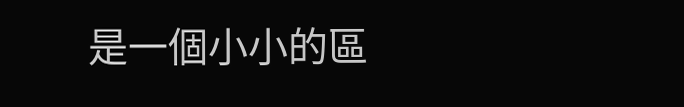是一個小小的區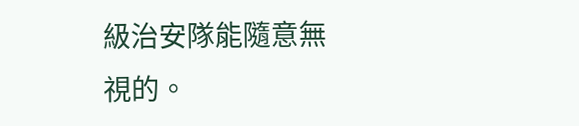級治安隊能隨意無視的。